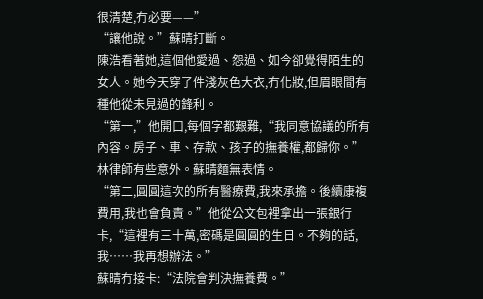很清楚,冇必要——”
“讓他說。”蘇晴打斷。
陳浩看著她,這個他愛過、怨過、如今卻覺得陌生的女人。她今天穿了件淺灰色大衣,冇化妝,但眉眼間有種他從未見過的鋒利。
“第一,”他開口,每個字都艱難,“我同意協議的所有內容。房子、車、存款、孩子的撫養權,都歸你。”
林律師有些意外。蘇晴麵無表情。
“第二,圓圓這次的所有醫療費,我來承擔。後續康複費用,我也會負責。”他從公文包裡拿出一張銀行卡,“這裡有三十萬,密碼是圓圓的生日。不夠的話,我……我再想辦法。”
蘇晴冇接卡:“法院會判決撫養費。”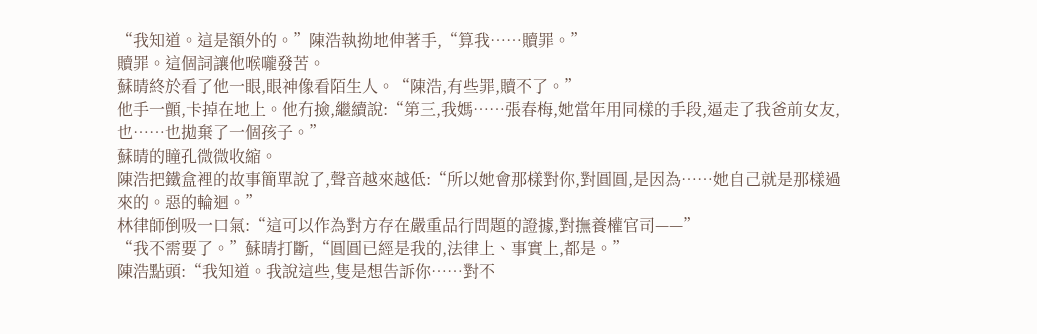“我知道。這是額外的。”陳浩執拗地伸著手,“算我……贖罪。”
贖罪。這個詞讓他喉嚨發苦。
蘇晴終於看了他一眼,眼神像看陌生人。“陳浩,有些罪,贖不了。”
他手一顫,卡掉在地上。他冇撿,繼續說:“第三,我媽……張春梅,她當年用同樣的手段,逼走了我爸前女友,也……也拋棄了一個孩子。”
蘇晴的瞳孔微微收縮。
陳浩把鐵盒裡的故事簡單說了,聲音越來越低:“所以她會那樣對你,對圓圓,是因為……她自己就是那樣過來的。惡的輪迴。”
林律師倒吸一口氣:“這可以作為對方存在嚴重品行問題的證據,對撫養權官司——”
“我不需要了。”蘇晴打斷,“圓圓已經是我的,法律上、事實上,都是。”
陳浩點頭:“我知道。我說這些,隻是想告訴你……對不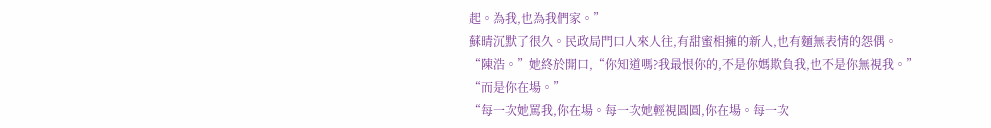起。為我,也為我們家。”
蘇晴沉默了很久。民政局門口人來人往,有甜蜜相擁的新人,也有麵無表情的怨偶。
“陳浩。”她終於開口,“你知道嗎?我最恨你的,不是你媽欺負我,也不是你無視我。”
“而是你在場。”
“每一次她罵我,你在場。每一次她輕視圓圓,你在場。每一次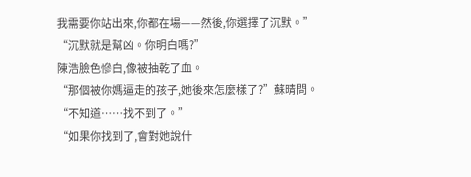我需要你站出來,你都在場——然後,你選擇了沉默。”
“沉默就是幫凶。你明白嗎?”
陳浩臉色慘白,像被抽乾了血。
“那個被你媽逼走的孩子,她後來怎麼樣了?”蘇晴問。
“不知道……找不到了。”
“如果你找到了,會對她說什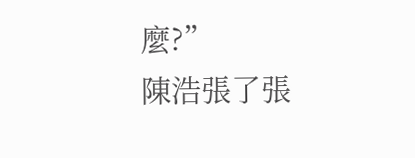麼?”
陳浩張了張